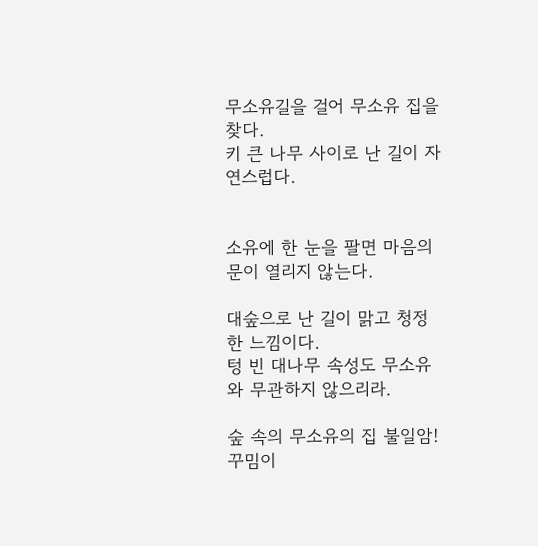무소유길을 걸어 무소유 집을 찾다.
키 큰 나무 사이로 난 길이 자연스럽다.


소유에 한 눈을 팔면 마음의 문이 열리지 않는다.

대숲으로 난 길이 맑고 청정한 느낌이다.
텅 빈 대나무 속성도 무소유와 무관하지 않으리라.

숲 속의 무소유의 집 불일암!
꾸밈이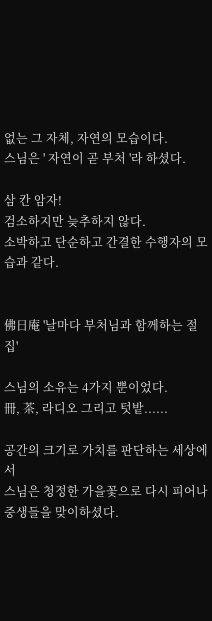없는 그 자체, 자연의 모습이다.
스님은 ' 자연이 곧 부처 '라 하셨다.

삼 칸 암자!
검소하지만 늦추하지 않다.
소박하고 단순하고 간결한 수행자의 모습과 같다.


佛日庵 '날마다 부처님과 함께하는 절집'

스님의 소유는 4가지 뿐이었다.
冊, 茶, 라디오 그리고 텃밭......

공간의 크기로 가치를 판단하는 세상에서
스님은 청정한 가을꽃으로 다시 피어나 중생들을 맞이하셨다.